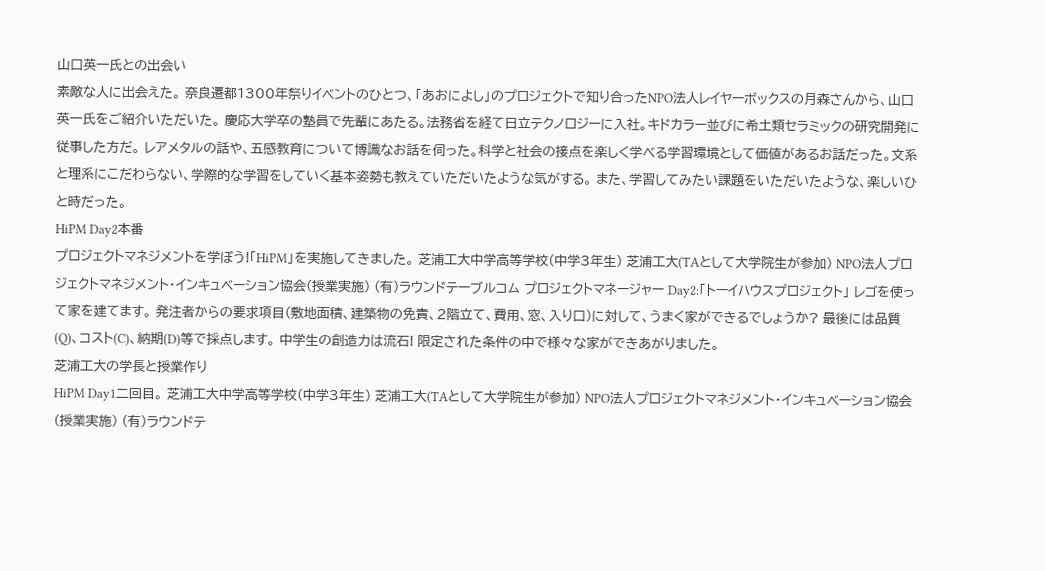山口英一氏との出会い
素敵な人に出会えた。 奈良遷都1300年祭りイベントのひとつ、「あおによし」のプロジェクトで知り合ったNPO法人レイヤーボックスの月森さんから、山口英一氏をご紹介いただいた。 慶応大学卒の塾員で先輩にあたる。法務省を経て日立テクノロジーに入社。キドカラー並びに希土類セラミックの研究開発に従事した方だ。 レアメタルの話や、五感教育について博識なお話を伺った。科学と社会の接点を楽しく学べる学習環境として価値があるお話だった。文系と理系にこだわらない、学際的な学習をしていく基本姿勢も教えていただいたような気がする。 また、学習してみたい課題をいただいたような、楽しいひと時だった。
HiPM Day2本番
プロジェクトマネジメントを学ぼう!「HiPM」を実施してきました。 芝浦工大中学高等学校(中学3年生) 芝浦工大(TAとして大学院生が参加) NPO法人プロジェクトマネジメント・インキュベーション協会(授業実施) (有)ラウンドテーブルコム プロジェクトマネージャー Day2:「トーイハウスプロジェクト」 レゴを使って家を建てます。 発注者からの要求項目(敷地面積、建築物の免責、2階立て、費用、窓、入り口)に対して、うまく家ができるでしょうか? 最後には品質(Q)、コスト(C)、納期(D)等で採点します。 中学生の創造力は流石! 限定された条件の中で様々な家ができあがりました。
芝浦工大の学長と授業作り
HiPM Day1二回目。 芝浦工大中学高等学校(中学3年生) 芝浦工大(TAとして大学院生が参加) NPO法人プロジェクトマネジメント・インキュベーション協会(授業実施) (有)ラウンドテ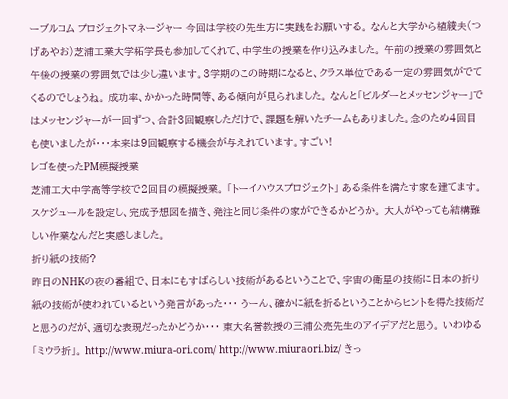ーブルコム プロジェクトマネージャー 今回は学校の先生方に実践をお願いする。 なんと大学から植綾夫(つげあやお)芝浦工業大学柘学長も参加してくれて、中学生の授業を作り込みました。 午前の授業の雰囲気と午後の授業の雰囲気では少し違います。3学期のこの時期になると、クラス単位である一定の雰囲気がでてくるのでしょうね。 成功率、かかった時間等、ある傾向が見られました。 なんと「ビルダーとメッセンジャー」ではメッセンジャーが一回ずつ、合計3回観察しただけで、課題を解いたチームもありました。念のため4回目も使いましたが・・・本来は9回観察する機会が与えれています。すごい!
レゴを使ったPM模擬授業
芝浦工大中学高等学校で2回目の模擬授業。 「トーイハウスプロジェクト」 ある条件を満たす家を建てます。 スケジュールを設定し、完成予想図を描き、発注と同じ条件の家ができるかどうか。 大人がやっても結構難しい作業なんだと実感しました。
折り紙の技術?
昨日のNHKの夜の番組で、日本にもすばらしい技術があるということで、宇宙の衛星の技術に日本の折り紙の技術が使われているという発言があった・・・ うーん、確かに紙を折るということからヒントを得た技術だと思うのだが、適切な表現だったかどうか・・・ 東大名誉教授の三浦公亮先生のアイデアだと思う。 いわゆる「ミウラ折」。 http://www.miura-ori.com/ http://www.miuraori.biz/ きっ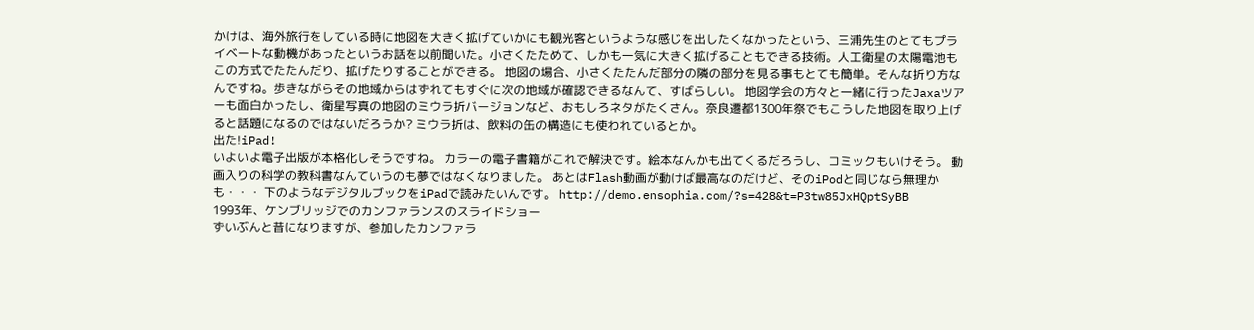かけは、海外旅行をしている時に地図を大きく拡げていかにも観光客というような感じを出したくなかったという、三浦先生のとてもプライベートな動機があったというお話を以前聞いた。小さくたためて、しかも一気に大きく拡げることもできる技術。人工衛星の太陽電池もこの方式でたたんだり、拡げたりすることができる。 地図の場合、小さくたたんだ部分の隣の部分を見る事もとても簡単。そんな折り方なんですね。歩きながらその地域からはずれてもすぐに次の地域が確認できるなんて、すばらしい。 地図学会の方々と一緒に行ったJaxaツアーも面白かったし、衛星写真の地図のミウラ折バージョンなど、おもしろネタがたくさん。奈良遷都1300年祭でもこうした地図を取り上げると話題になるのではないだろうか? ミウラ折は、飲料の缶の構造にも使われているとか。
出た!iPad!
いよいよ電子出版が本格化しそうですね。 カラーの電子書籍がこれで解決です。絵本なんかも出てくるだろうし、コミックもいけそう。 動画入りの科学の教科書なんていうのも夢ではなくなりました。 あとはFlash動画が動けば最高なのだけど、そのiPodと同じなら無理かも・・・ 下のようなデジタルブックをiPadで読みたいんです。 http://demo.ensophia.com/?s=428&t=P3tw85JxHQptSyBB
1993年、ケンブリッジでのカンファランスのスライドショー
ずいぶんと昔になりますが、参加したカンファラ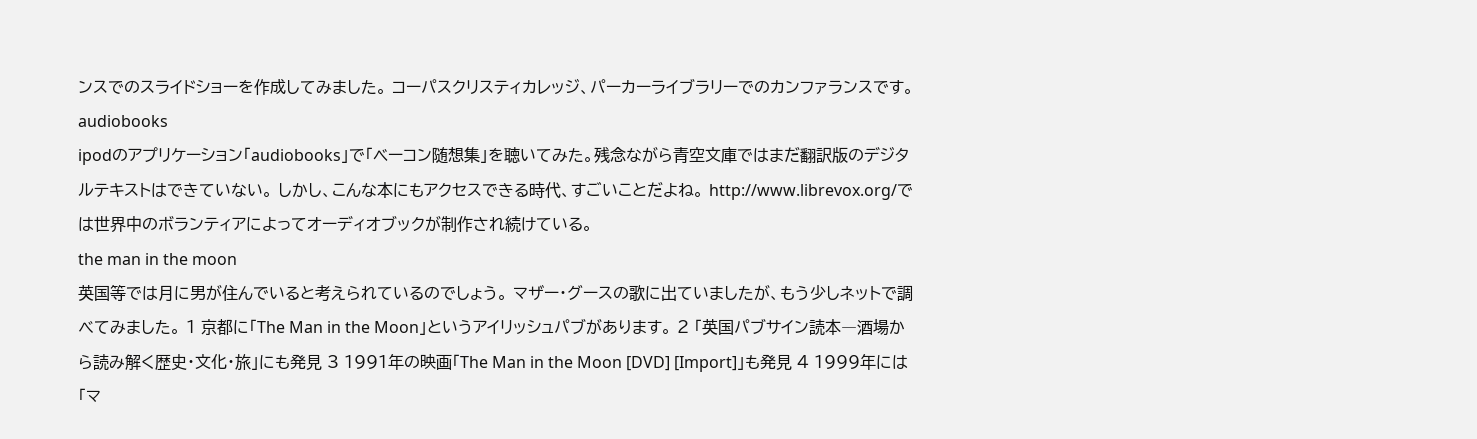ンスでのスライドショーを作成してみました。 コーパスクリスティカレッジ、パーカーライブラリーでのカンファランスです。
audiobooks
ipodのアプリケーション「audiobooks」で「ベーコン随想集」を聴いてみた。残念ながら青空文庫ではまだ翻訳版のデジタルテキストはできていない。 しかし、こんな本にもアクセスできる時代、すごいことだよね。 http://www.librevox.org/では世界中のボランティアによってオーディオブックが制作され続けている。
the man in the moon
英国等では月に男が住んでいると考えられているのでしょう。 マザー・グースの歌に出ていましたが、もう少しネットで調べてみました。 1 京都に「The Man in the Moon」というアイリッシュパブがあります。 2 「英国パブサイン読本―酒場から読み解く歴史・文化・旅」にも発見 3 1991年の映画「The Man in the Moon [DVD] [Import]」も発見 4 1999年には「マ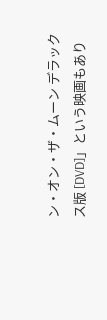ン・オン・ザ・ムーン デラックス版 [DVD]」という映画もあり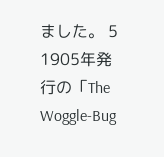ました。 5 1905年発行の「The Woggle-Bug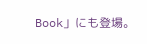Book」にも登場。